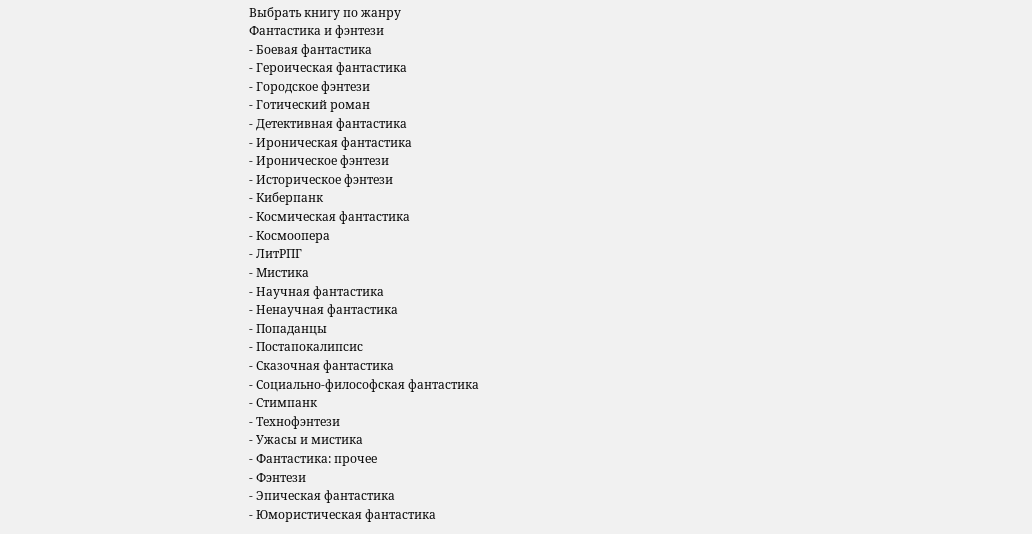Выбрать книгу по жанру
Фантастика и фэнтези
- Боевая фантастика
- Героическая фантастика
- Городское фэнтези
- Готический роман
- Детективная фантастика
- Ироническая фантастика
- Ироническое фэнтези
- Историческое фэнтези
- Киберпанк
- Космическая фантастика
- Космоопера
- ЛитРПГ
- Мистика
- Научная фантастика
- Ненаучная фантастика
- Попаданцы
- Постапокалипсис
- Сказочная фантастика
- Социально-философская фантастика
- Стимпанк
- Технофэнтези
- Ужасы и мистика
- Фантастика: прочее
- Фэнтези
- Эпическая фантастика
- Юмористическая фантастика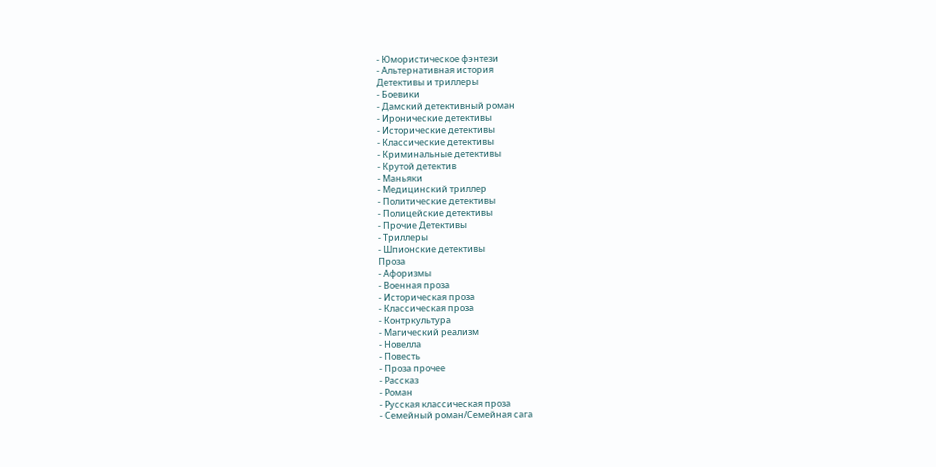- Юмористическое фэнтези
- Альтернативная история
Детективы и триллеры
- Боевики
- Дамский детективный роман
- Иронические детективы
- Исторические детективы
- Классические детективы
- Криминальные детективы
- Крутой детектив
- Маньяки
- Медицинский триллер
- Политические детективы
- Полицейские детективы
- Прочие Детективы
- Триллеры
- Шпионские детективы
Проза
- Афоризмы
- Военная проза
- Историческая проза
- Классическая проза
- Контркультура
- Магический реализм
- Новелла
- Повесть
- Проза прочее
- Рассказ
- Роман
- Русская классическая проза
- Семейный роман/Семейная сага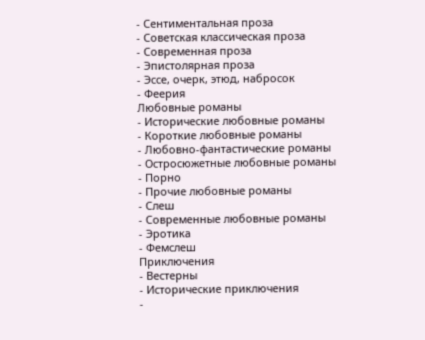- Сентиментальная проза
- Советская классическая проза
- Современная проза
- Эпистолярная проза
- Эссе, очерк, этюд, набросок
- Феерия
Любовные романы
- Исторические любовные романы
- Короткие любовные романы
- Любовно-фантастические романы
- Остросюжетные любовные романы
- Порно
- Прочие любовные романы
- Слеш
- Современные любовные романы
- Эротика
- Фемслеш
Приключения
- Вестерны
- Исторические приключения
-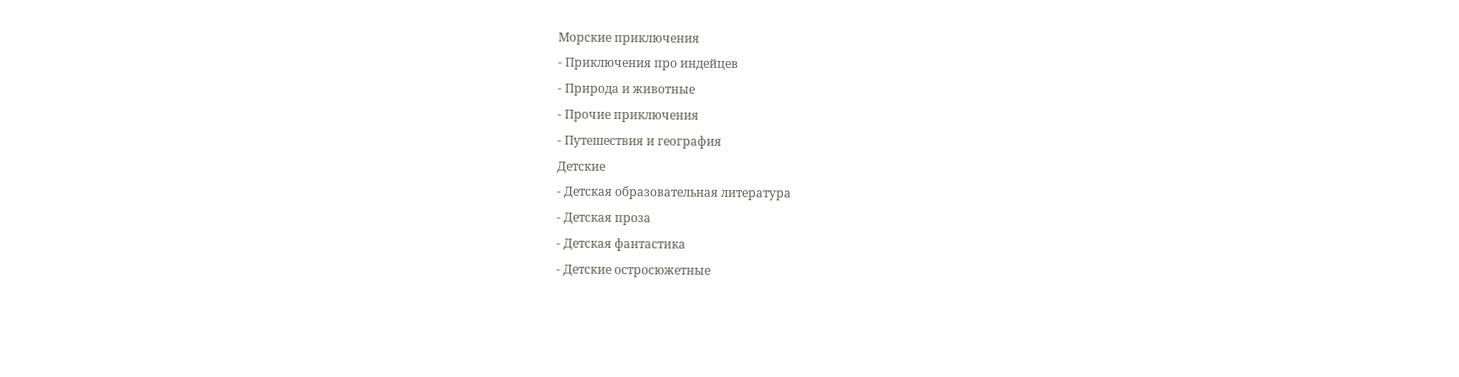Морские приключения
- Приключения про индейцев
- Природа и животные
- Прочие приключения
- Путешествия и география
Детские
- Детская образовательная литература
- Детская проза
- Детская фантастика
- Детские остросюжетные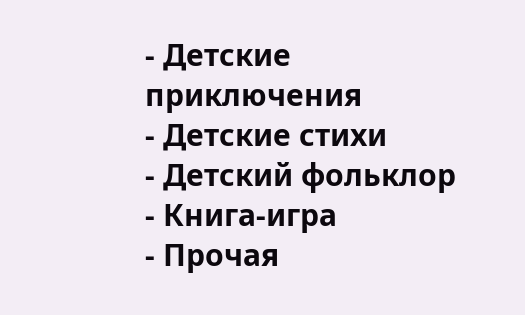- Детские приключения
- Детские стихи
- Детский фольклор
- Книга-игра
- Прочая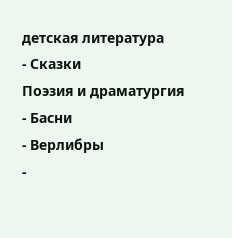детская литература
- Сказки
Поэзия и драматургия
- Басни
- Верлибры
-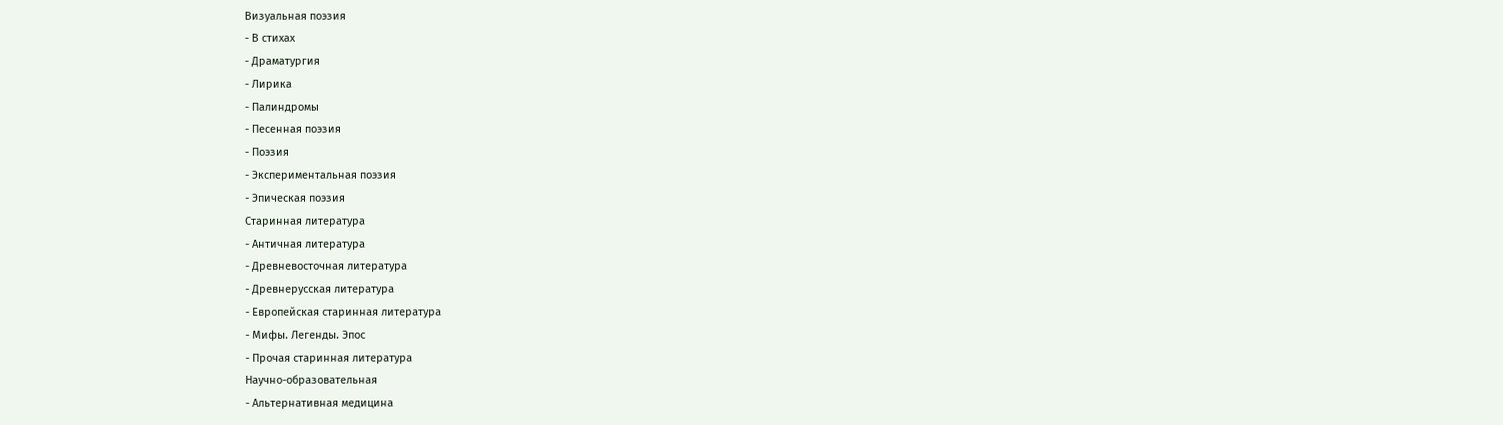Визуальная поэзия
- В стихах
- Драматургия
- Лирика
- Палиндромы
- Песенная поэзия
- Поэзия
- Экспериментальная поэзия
- Эпическая поэзия
Старинная литература
- Античная литература
- Древневосточная литература
- Древнерусская литература
- Европейская старинная литература
- Мифы. Легенды. Эпос
- Прочая старинная литература
Научно-образовательная
- Альтернативная медицина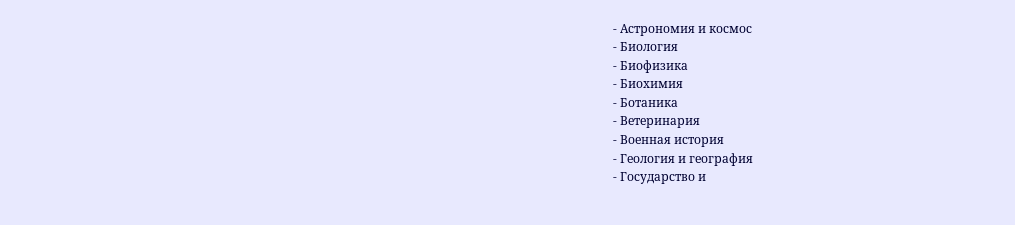- Астрономия и космос
- Биология
- Биофизика
- Биохимия
- Ботаника
- Ветеринария
- Военная история
- Геология и география
- Государство и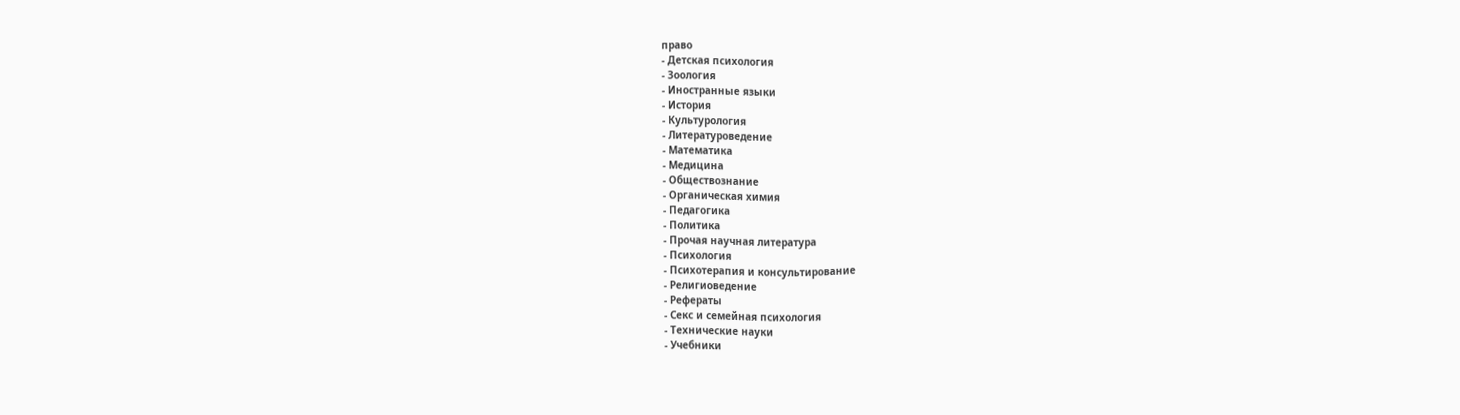право
- Детская психология
- Зоология
- Иностранные языки
- История
- Культурология
- Литературоведение
- Математика
- Медицина
- Обществознание
- Органическая химия
- Педагогика
- Политика
- Прочая научная литература
- Психология
- Психотерапия и консультирование
- Религиоведение
- Рефераты
- Секс и семейная психология
- Технические науки
- Учебники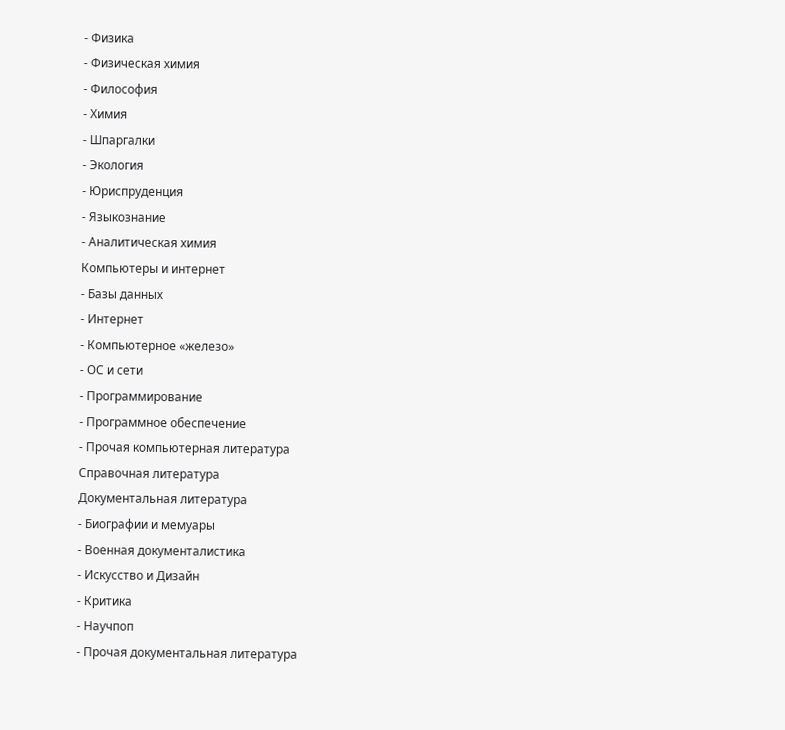- Физика
- Физическая химия
- Философия
- Химия
- Шпаргалки
- Экология
- Юриспруденция
- Языкознание
- Аналитическая химия
Компьютеры и интернет
- Базы данных
- Интернет
- Компьютерное «железо»
- ОС и сети
- Программирование
- Программное обеспечение
- Прочая компьютерная литература
Справочная литература
Документальная литература
- Биографии и мемуары
- Военная документалистика
- Искусство и Дизайн
- Критика
- Научпоп
- Прочая документальная литература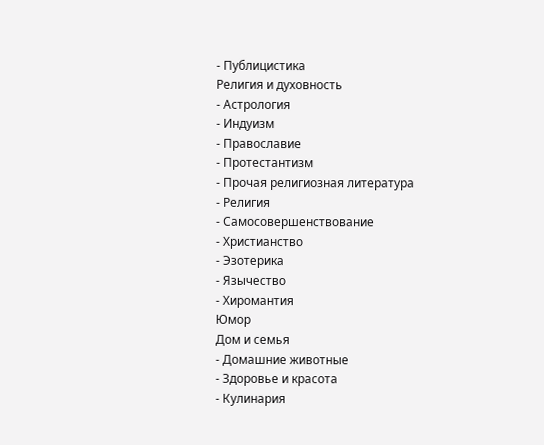- Публицистика
Религия и духовность
- Астрология
- Индуизм
- Православие
- Протестантизм
- Прочая религиозная литература
- Религия
- Самосовершенствование
- Христианство
- Эзотерика
- Язычество
- Хиромантия
Юмор
Дом и семья
- Домашние животные
- Здоровье и красота
- Кулинария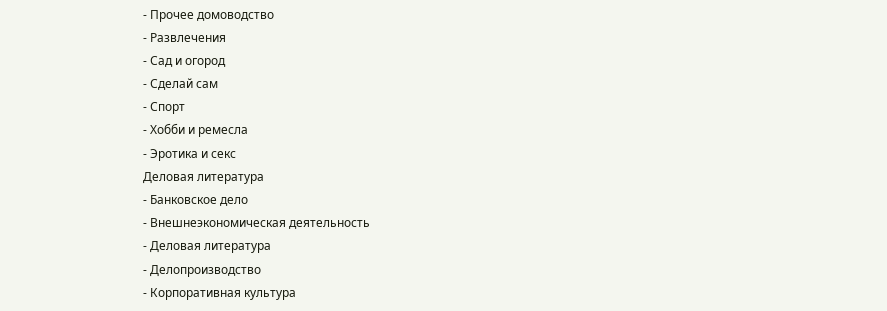- Прочее домоводство
- Развлечения
- Сад и огород
- Сделай сам
- Спорт
- Хобби и ремесла
- Эротика и секс
Деловая литература
- Банковское дело
- Внешнеэкономическая деятельность
- Деловая литература
- Делопроизводство
- Корпоративная культура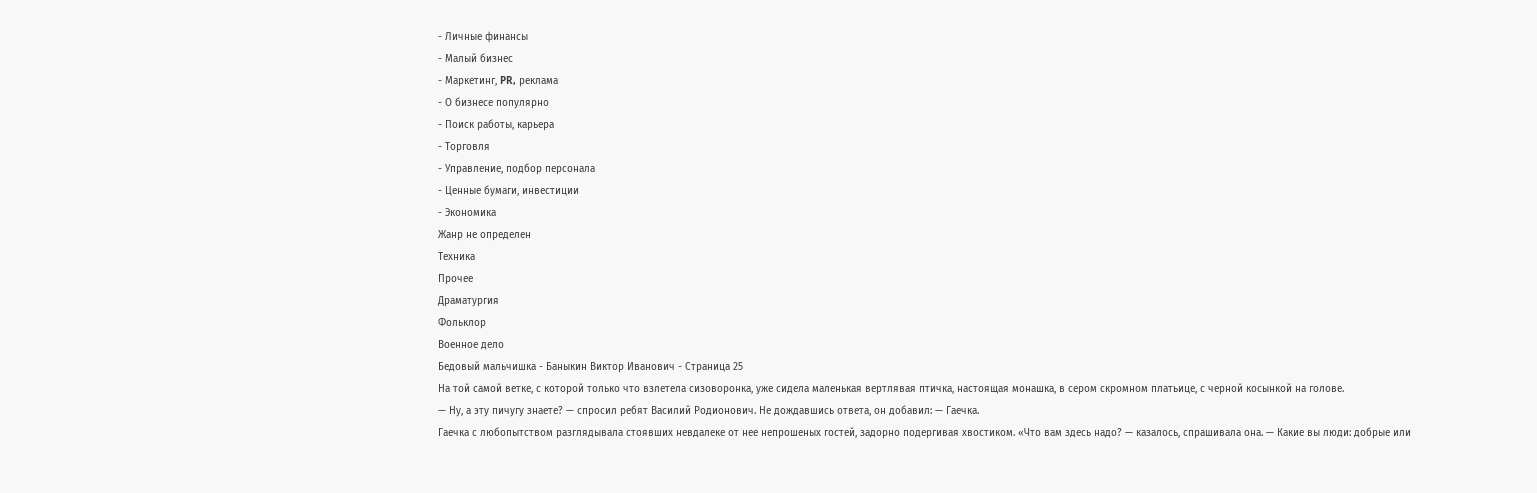- Личные финансы
- Малый бизнес
- Маркетинг, PR, реклама
- О бизнесе популярно
- Поиск работы, карьера
- Торговля
- Управление, подбор персонала
- Ценные бумаги, инвестиции
- Экономика
Жанр не определен
Техника
Прочее
Драматургия
Фольклор
Военное дело
Бедовый мальчишка - Баныкин Виктор Иванович - Страница 25
На той самой ветке, с которой только что взлетела сизоворонка, уже сидела маленькая вертлявая птичка, настоящая монашка, в сером скромном платьице, с черной косынкой на голове.
— Ну, а эту пичугу знаете? — спросил ребят Василий Родионович. Не дождавшись ответа, он добавил: — Гаечка.
Гаечка с любопытством разглядывала стоявших невдалеке от нее непрошеных гостей, задорно подергивая хвостиком. «Что вам здесь надо? — казалось, спрашивала она. — Какие вы люди: добрые или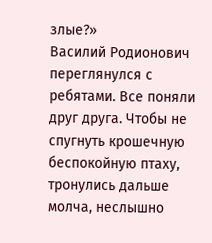злые?»
Василий Родионович переглянулся с ребятами. Все поняли друг друга. Чтобы не спугнуть крошечную беспокойную птаху, тронулись дальше молча, неслышно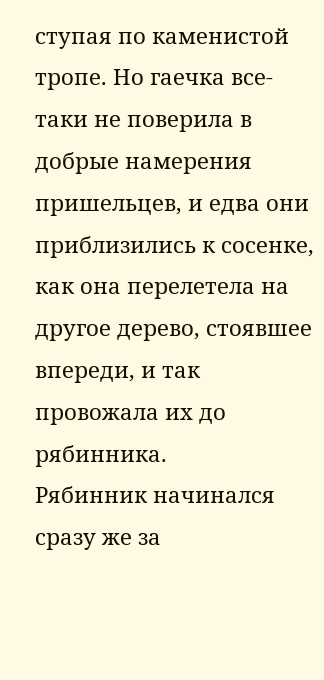ступая по каменистой тропе. Но гаечка все-таки не поверила в добрые намерения пришельцев, и едва они приблизились к сосенке, как она перелетела на другое дерево, стоявшее впереди, и так провожала их до рябинника.
Рябинник начинался сразу же за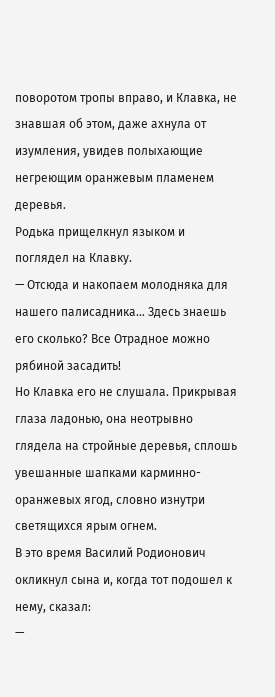поворотом тропы вправо, и Клавка, не знавшая об этом, даже ахнула от изумления, увидев полыхающие негреющим оранжевым пламенем деревья.
Родька прищелкнул языком и поглядел на Клавку.
— Отсюда и накопаем молодняка для нашего палисадника… Здесь знаешь его сколько? Все Отрадное можно рябиной засадить!
Но Клавка его не слушала. Прикрывая глаза ладонью, она неотрывно глядела на стройные деревья, сплошь увешанные шапками карминно-оранжевых ягод, словно изнутри светящихся ярым огнем.
В это время Василий Родионович окликнул сына и, когда тот подошел к нему, сказал:
—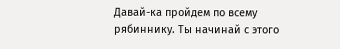Давай-ка пройдем по всему рябиннику. Ты начинай с этого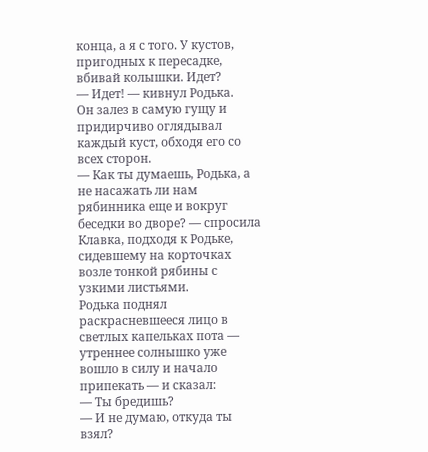конца, а я с того. У кустов, пригодных к пересадке, вбивай колышки. Идет?
— Идет! — кивнул Родька.
Он залез в самую гущу и придирчиво оглядывал каждый куст, обходя его со всех сторон.
— Как ты думаешь, Родька, а не насажать ли нам рябинника еще и вокруг беседки во дворе? — спросила Клавка, подходя к Родьке, сидевшему на корточках возле тонкой рябины с узкими листьями.
Родька поднял раскрасневшееся лицо в светлых капельках пота — утреннее солнышко уже вошло в силу и начало припекать — и сказал:
— Ты бредишь?
— И не думаю, откуда ты взял?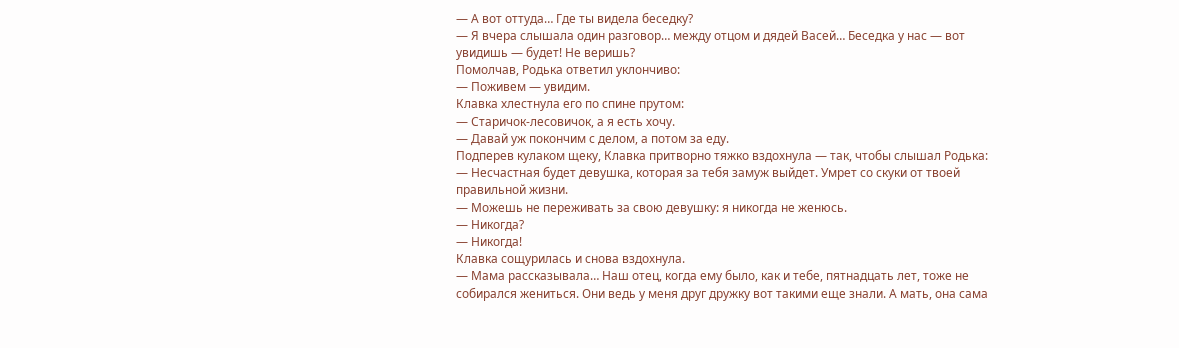— А вот оттуда… Где ты видела беседку?
— Я вчера слышала один разговор… между отцом и дядей Васей… Беседка у нас — вот увидишь — будет! Не веришь?
Помолчав, Родька ответил уклончиво:
— Поживем — увидим.
Клавка хлестнула его по спине прутом:
— Старичок-лесовичок, а я есть хочу.
— Давай уж покончим с делом, а потом за еду.
Подперев кулаком щеку, Клавка притворно тяжко вздохнула — так, чтобы слышал Родька:
— Несчастная будет девушка, которая за тебя замуж выйдет. Умрет со скуки от твоей правильной жизни.
— Можешь не переживать за свою девушку: я никогда не женюсь.
— Никогда?
— Никогда!
Клавка сощурилась и снова вздохнула.
— Мама рассказывала… Наш отец, когда ему было, как и тебе, пятнадцать лет, тоже не собирался жениться. Они ведь у меня друг дружку вот такими еще знали. А мать, она сама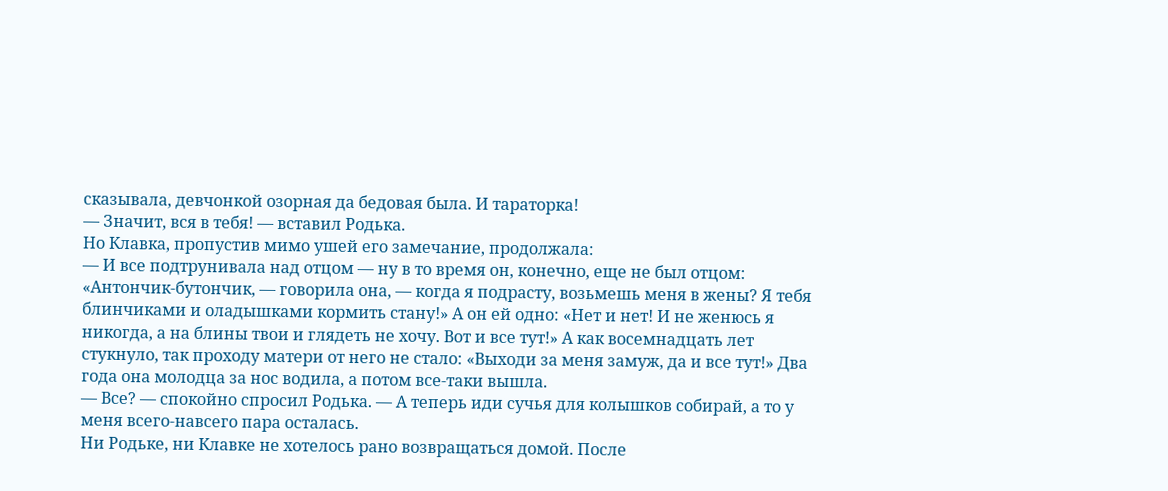сказывала, девчонкой озорная да бедовая была. И тараторка!
— Значит, вся в тебя! — вставил Родька.
Но Клавка, пропустив мимо ушей его замечание, продолжала:
— И все подтрунивала над отцом — ну в то время он, конечно, еще не был отцом: «Антончик-бутончик, — говорила она, — когда я подрасту, возьмешь меня в жены? Я тебя блинчиками и оладышками кормить стану!» А он ей одно: «Нет и нет! И не женюсь я никогда, а на блины твои и глядеть не хочу. Вот и все тут!» А как восемнадцать лет стукнуло, так проходу матери от него не стало: «Выходи за меня замуж, да и все тут!» Два года она молодца за нос водила, а потом все-таки вышла.
— Все? — спокойно спросил Родька. — А теперь иди сучья для колышков собирай, а то у меня всего-навсего пара осталась.
Ни Родьке, ни Клавке не хотелось рано возвращаться домой. После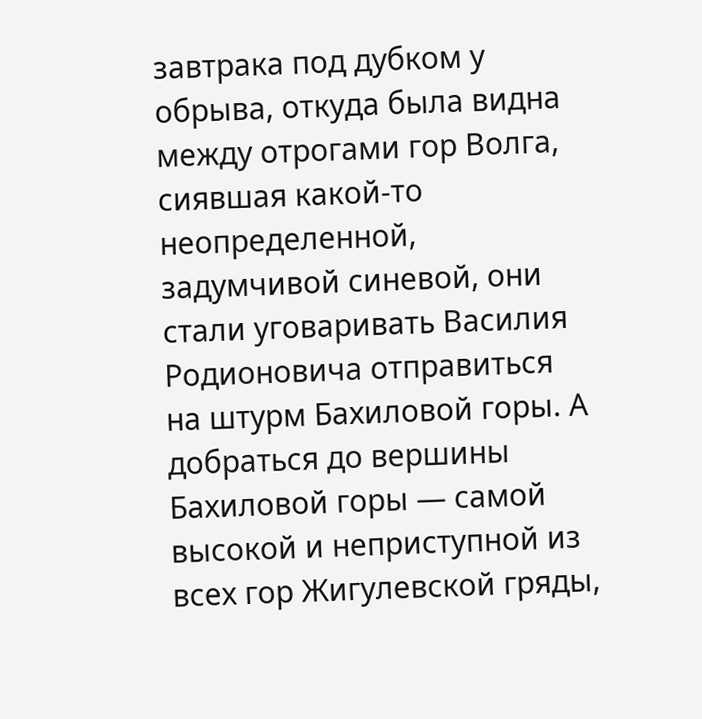завтрака под дубком у обрыва, откуда была видна между отрогами гор Волга, сиявшая какой-то неопределенной, задумчивой синевой, они стали уговаривать Василия Родионовича отправиться на штурм Бахиловой горы. А добраться до вершины Бахиловой горы — самой высокой и неприступной из всех гор Жигулевской гряды,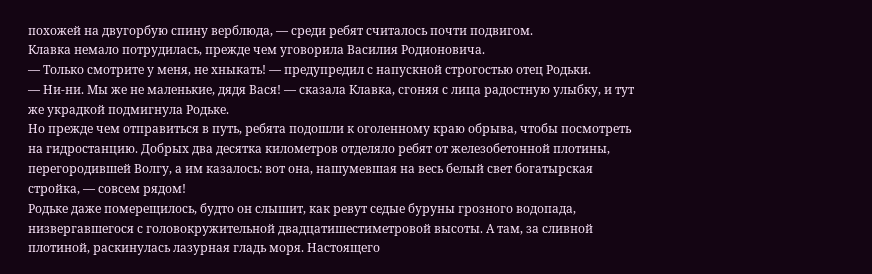похожей на двугорбую спину верблюда, — среди ребят считалось почти подвигом.
Клавка немало потрудилась, прежде чем уговорила Василия Родионовича.
— Только смотрите у меня, не хныкать! — предупредил с напускной строгостью отец Родьки.
— Ни-ни. Мы же не маленькие, дядя Вася! — сказала Клавка, сгоняя с лица радостную улыбку, и тут же украдкой подмигнула Родьке.
Но прежде чем отправиться в путь, ребята подошли к оголенному краю обрыва, чтобы посмотреть на гидростанцию. Добрых два десятка километров отделяло ребят от железобетонной плотины, перегородившей Волгу, а им казалось: вот она, нашумевшая на весь белый свет богатырская стройка, — совсем рядом!
Родьке даже померещилось, будто он слышит, как ревут седые буруны грозного водопада, низвергавшегося с головокружительной двадцатишестиметровой высоты. А там, за сливной плотиной, раскинулась лазурная гладь моря. Настоящего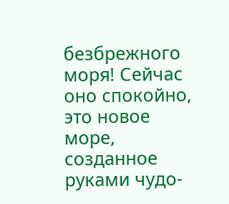безбрежного моря! Сейчас оно спокойно, это новое море, созданное руками чудо-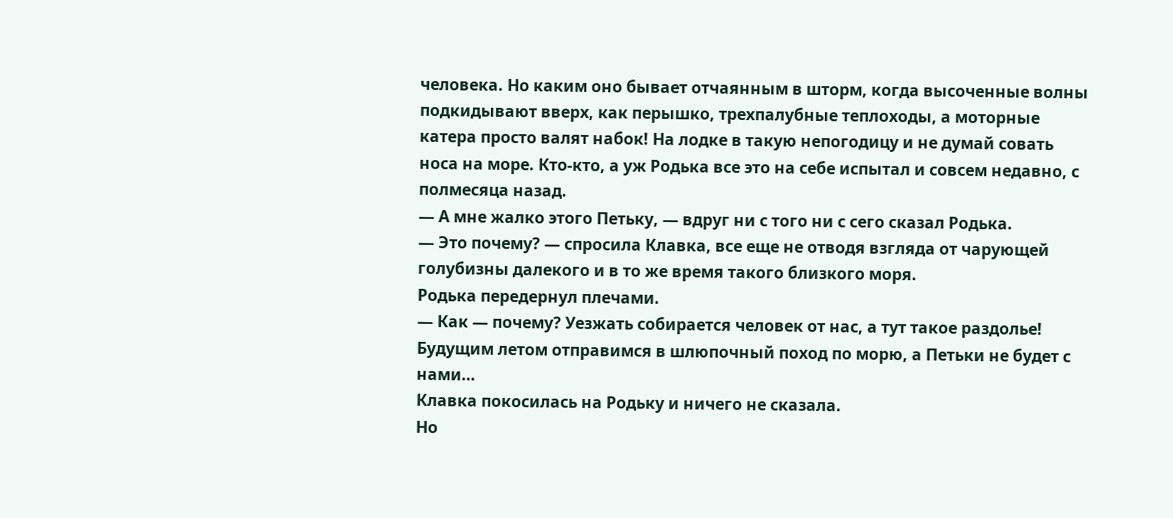человека. Но каким оно бывает отчаянным в шторм, когда высоченные волны подкидывают вверх, как перышко, трехпалубные теплоходы, а моторные катера просто валят набок! На лодке в такую непогодицу и не думай совать носа на море. Кто-кто, а уж Родька все это на себе испытал и совсем недавно, с полмесяца назад.
— А мне жалко этого Петьку, — вдруг ни с того ни с сего сказал Родька.
— Это почему? — спросила Клавка, все еще не отводя взгляда от чарующей голубизны далекого и в то же время такого близкого моря.
Родька передернул плечами.
— Как — почему? Уезжать собирается человек от нас, а тут такое раздолье! Будущим летом отправимся в шлюпочный поход по морю, а Петьки не будет с нами…
Клавка покосилась на Родьку и ничего не сказала.
Но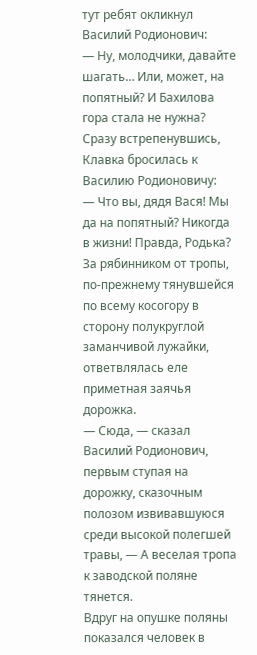тут ребят окликнул Василий Родионович:
— Ну, молодчики, давайте шагать… Или, может, на попятный? И Бахилова гора стала не нужна?
Сразу встрепенувшись, Клавка бросилась к Василию Родионовичу:
— Что вы, дядя Вася! Мы да на попятный? Никогда в жизни! Правда, Родька?
За рябинником от тропы, по-прежнему тянувшейся по всему косогору в сторону полукруглой заманчивой лужайки, ответвлялась еле приметная заячья дорожка.
— Сюда, — сказал Василий Родионович, первым ступая на дорожку, сказочным полозом извивавшуюся среди высокой полегшей травы, — А веселая тропа к заводской поляне тянется.
Вдруг на опушке поляны показался человек в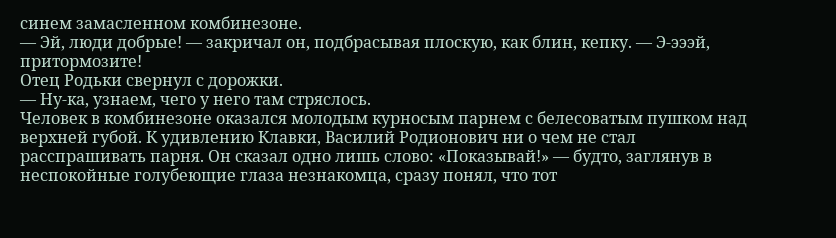синем замасленном комбинезоне.
— Эй, люди добрые! — закричал он, подбрасывая плоскую, как блин, кепку. — Э-эээй, притормозите!
Отец Родьки свернул с дорожки.
— Ну-ка, узнаем, чего у него там стряслось.
Человек в комбинезоне оказался молодым курносым парнем с белесоватым пушком над верхней губой. К удивлению Клавки, Василий Родионович ни о чем не стал расспрашивать парня. Он сказал одно лишь слово: «Показывай!» — будто, заглянув в неспокойные голубеющие глаза незнакомца, сразу понял, что тот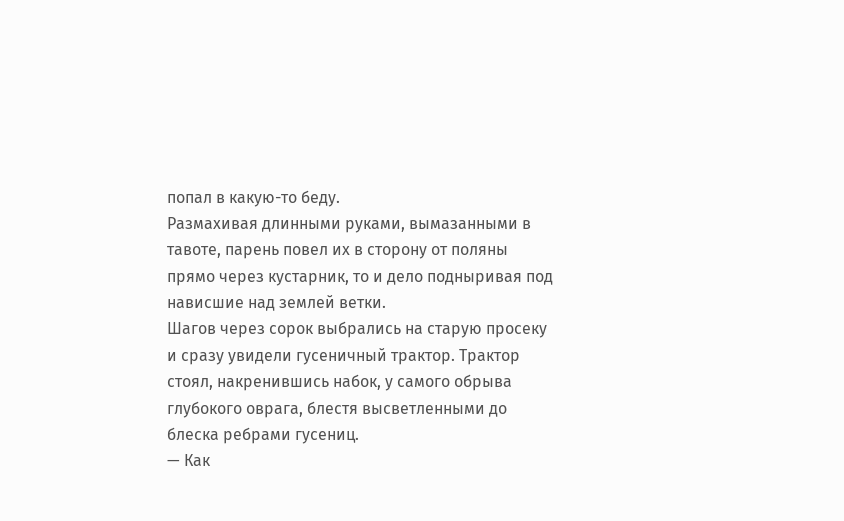попал в какую-то беду.
Размахивая длинными руками, вымазанными в тавоте, парень повел их в сторону от поляны прямо через кустарник, то и дело подныривая под нависшие над землей ветки.
Шагов через сорок выбрались на старую просеку и сразу увидели гусеничный трактор. Трактор стоял, накренившись набок, у самого обрыва глубокого оврага, блестя высветленными до блеска ребрами гусениц.
— Как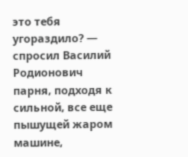это тебя угораздило? — спросил Василий Родионович парня, подходя к сильной, все еще пышущей жаром машине,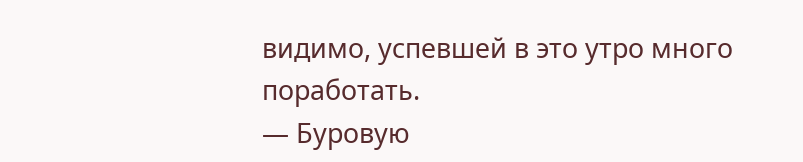видимо, успевшей в это утро много поработать.
— Буровую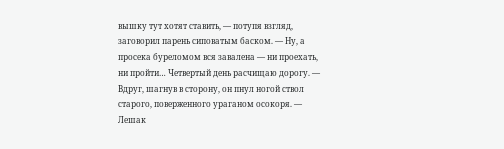вышку тут хотят ставить, — потупя взгляд, заговорил парень сиповатым баском. — Ну, а просека буреломом вся завалена — ни проехать, ни пройти… Четвертый день расчищаю дорогу. — Вдруг, шагнув в сторону, он пнул ногой ствол старого, поверженного ураганом осокоря. — Лешак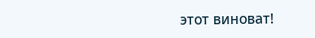этот виноват!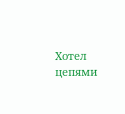Хотел цепями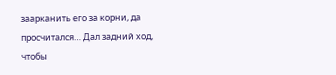заарканить его за корни, да просчитался… Дал задний ход, чтобы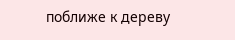поближе к дереву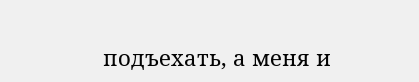подъехать, а меня и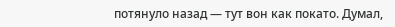потянуло назад — тут вон как покато. Думал,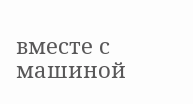вместе с машиной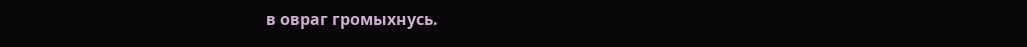в овраг громыхнусь.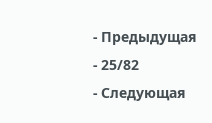- Предыдущая
- 25/82
- Следующая